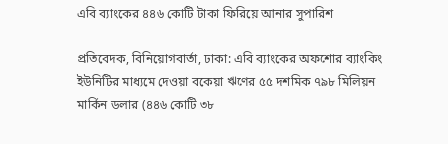এবি ব্যাংকের ৪৪৬ কোটি টাকা ফিরিয়ে আনার সুপারিশ

প্রতিবেদক, বিনিয়োগবার্তা, ঢাকা: এবি ব্যাংকের অফশোর ব্যাংকিং ইউনিটির মাধ্যমে দেওয়া বকেয়া ঋণের ৫৫ দশমিক ৭৯৮ মিলিয়ন মার্কিন ডলার (৪৪৬ কোটি ৩৮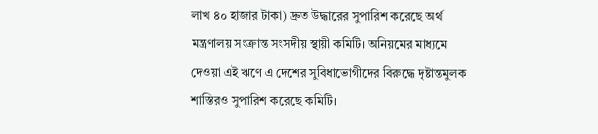লাখ ৪০ হাজার টাকা) দ্রুত উদ্ধারের সুপারিশ করেছে অর্থ মন্ত্রণালয় সংক্রান্ত সংসদীয় স্থায়ী কমিটি। অনিয়মের মাধ্যমে দেওয়া এই ঋণে এ দেশের সুবিধাভোগীদের বিরুদ্ধে দৃষ্টান্তমুলক শাস্তিরও সুপারিশ করেছে কমিটি।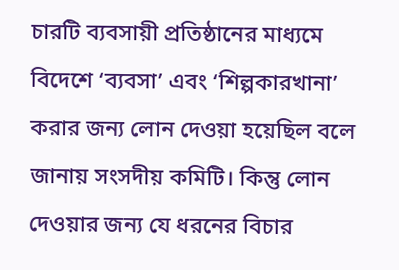চারটি ব্যবসায়ী প্রতিষ্ঠানের মাধ্যমে বিদেশে ‘ব্যবসা’ এবং ‘শিল্পকারখানা’ করার জন্য লোন দেওয়া হয়েছিল বলে জানায় সংসদীয় কমিটি। কিন্তু লোন দেওয়ার জন্য যে ধরনের বিচার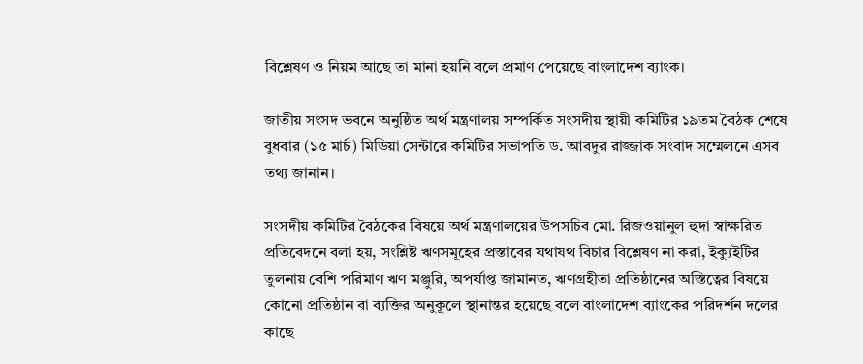বিশ্লেষণ ও নিয়ম আছে তা মানা হয়নি বলে প্রমাণ পেয়েছে বাংলাদেশ ব্যাংক।

জাতীয় সংসদ ভবনে অনুষ্ঠিত অর্থ মন্ত্রণালয় সম্পর্কিত সংসদীয় স্থায়ী কমিটির ১৯তম বৈঠক শেষে বুধবার (১৫ মার্চ) মিডিয়া সেন্টারে কমিটির সভাপতি ড. আবদুর রাজ্জাক সংবাদ সম্মেলনে এসব তথ্য জানান।

সংসদীয় কমিটির বৈঠকের বিষয়ে অর্থ মন্ত্রণালয়ের উপসচিব মো. রিজওয়ানুল হুদা স্বাক্ষরিত প্রতিবেদনে বলা হয়, সংশ্লিষ্ট ঋণসমূহের প্রস্তাবের যথাযথ বিচার বিশ্লেষণ না করা, ইক্যুইটির তুলনায় বেশি পরিমাণ ঋণ মঞ্জুরি, অপর্যাপ্ত জামানত, ঋণগ্রহীতা প্রতিষ্ঠানের অস্তিত্বের বিষয়ে কোনো প্রতিষ্ঠান বা ব্যক্তির অনুকূলে স্থানান্তর হয়েছে বলে বাংলাদেশ ব্যাংকের পরিদর্শন দলের কাছে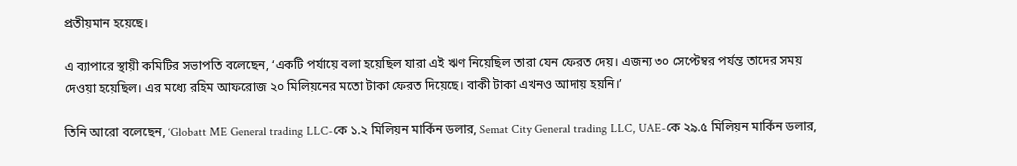প্রতীয়মান হয়েছে।

এ ব্যাপারে স্থায়ী কমিটির সভাপতি বলেছেন, ‘একটি পর্যায়ে বলা হয়েছিল যারা এই ঋণ নিয়েছিল তারা যেন ফেরত দেয়। এজন্য ৩০ সেপ্টেম্বর পর্যন্ত তাদের সময় দেওয়া হয়েছিল। এর মধ্যে রহিম আফরোজ ২০ মিলিয়নের মতো টাকা ফেরত দিয়েছে। বাকী টাকা এখনও আদায় হয়নি।’

তিনি আরো বলেছেন, ‘Globatt ME General trading LLC-কে ১.২ মিলিয়ন মার্কিন ডলার, Semat City General trading LLC, UAE-কে ২৯.৫ মিলিয়ন মার্কিন ডলার,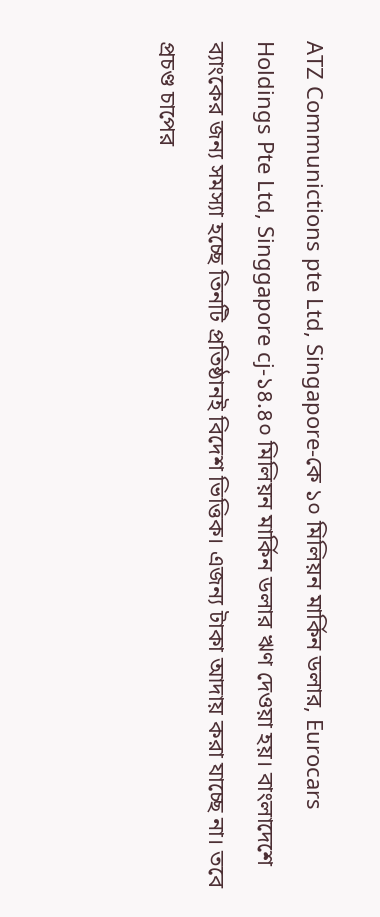ATZ Communictions pte Ltd, Singapore-কে ১০ মিলিয়ন মার্কিন ডলার, Eurocars Holdings Pte Ltd, Singgapore cj-১৪.৪০ মিলিয়ন মার্কিন ডলার ঋণ দেওয়া হয়। বাংলাদেশে ব্যাংকের জন্য সমস্যা হচ্ছে তিনটি প্রতিষ্ঠানই বিদেশ ভিত্তিক। এজন্য টাকা আদায় করা যাচ্ছে না। তবে প্রচণ্ড চাপের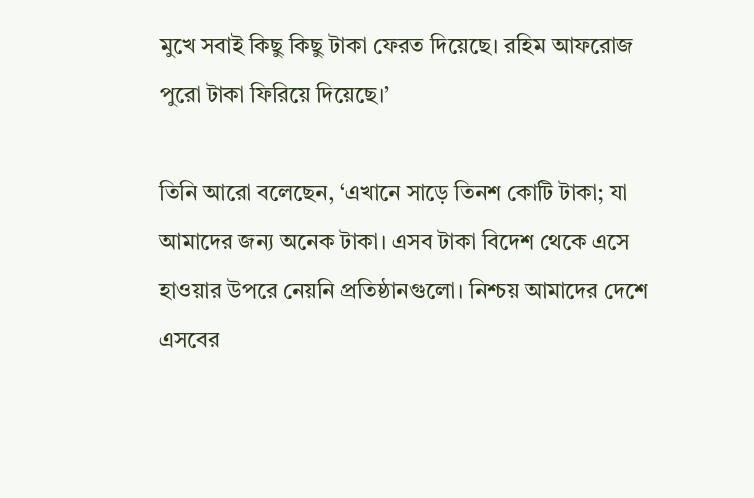মুখে সবাই কিছু কিছু টাকা ফেরত দিয়েছে। রহিম আফরোজ পুরো টাকা ফিরিয়ে দিয়েছে।’

তিনি আরো বলেছেন, ‘এখানে সাড়ে তিনশ কোটি টাকা; যা আমাদের জন্য অনেক টাকা। এসব টাকা বিদেশ থেকে এসে হাওয়ার উপরে নেয়নি প্রতিষ্ঠানগুলো। নিশ্চয় আমাদের দেশে এসবের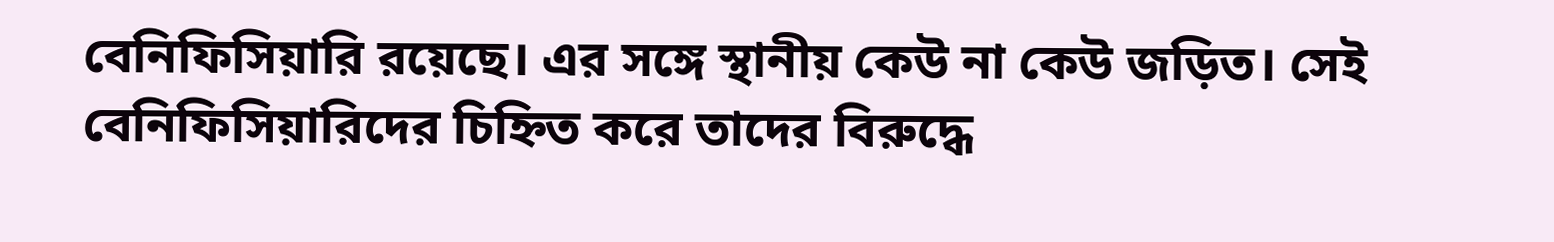বেনিফিসিয়ারি রয়েছে। এর সঙ্গে স্থানীয় কেউ না কেউ জড়িত। সেই বেনিফিসিয়ারিদের চিহ্নিত করে তাদের বিরুদ্ধে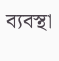ব্যবস্থা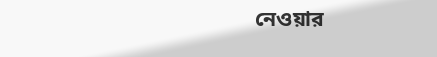নেওয়ার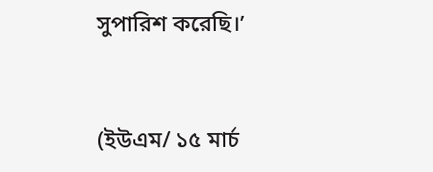সুপারিশ করেছি।’



(ইউএম/ ১৫ মার্চ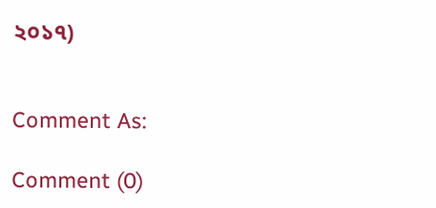২০১৭)


Comment As:

Comment (0)